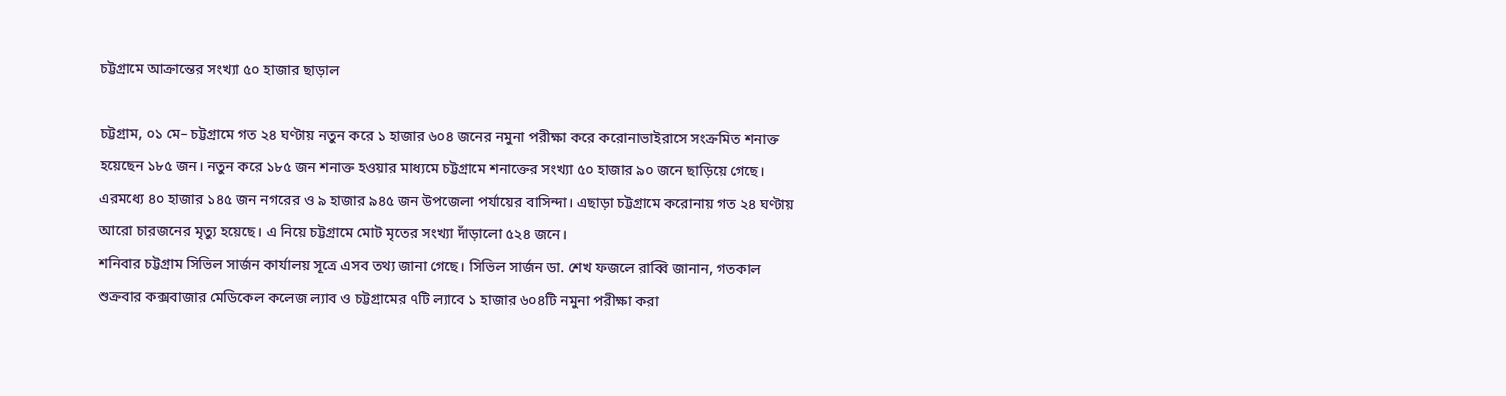চট্টগ্রামে আক্রান্তের সংখ্যা ৫০ হাজার ছাড়াল

চট্টগ্রাম, ০১ মে– চট্টগ্রামে গত ২৪ ঘণ্টায় নতুন করে ১ হাজার ৬০৪ জনের নমুনা পরীক্ষা করে করোনাভাইরাসে সংক্রমিত শনাক্ত হয়েছেন ১৮৫ জন। নতুন করে ১৮৫ জন শনাক্ত হওয়ার মাধ্যমে চট্টগ্রামে শনাক্তের সংখ্যা ৫০ হাজার ৯০ জনে ছাড়িয়ে গেছে। এরমধ্যে ৪০ হাজার ১৪৫ জন নগরের ও ৯ হাজার ৯৪৫ জন উপজেলা পর্যায়ের বাসিন্দা। এছাড়া চট্টগ্রামে করোনায় গত ২৪ ঘণ্টায় আরো চারজনের মৃত্যু হয়েছে। এ নিয়ে চট্টগ্রামে মোট মৃতের সংখ্যা দাঁড়ালো ৫২৪ জনে।
শনিবার চট্টগ্রাম সিভিল সার্জন কার্যালয় সূত্রে এসব তথ্য জানা গেছে। সিভিল সার্জন ডা. শেখ ফজলে রাব্বি জানান, গতকাল শুক্রবার কক্সবাজার মেডিকেল কলেজ ল্যাব ও চট্টগ্রামের ৭টি ল্যাবে ১ হাজার ৬০৪টি নমুনা পরীক্ষা করা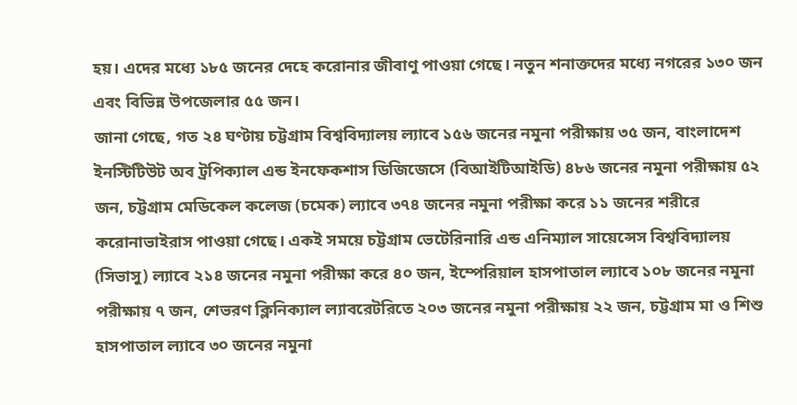হয়। এদের মধ্যে ১৮৫ জনের দেহে করোনার জীবাণু পাওয়া গেছে। নতুন শনাক্তদের মধ্যে নগরের ১৩০ জন এবং বিভিন্ন উপজেলার ৫৫ জন।
জানা গেছে, গত ২৪ ঘণ্টায় চট্টগ্রাম বিশ্ববিদ্যালয় ল্যাবে ১৫৬ জনের নমুনা পরীক্ষায় ৩৫ জন, বাংলাদেশ ইনস্টিটিউট অব ট্রপিক্যাল এন্ড ইনফেকশাস ডিজিজেসে (বিআইটিআইডি) ৪৮৬ জনের নমুনা পরীক্ষায় ৫২ জন, চট্টগ্রাম মেডিকেল কলেজ (চমেক) ল্যাবে ৩৭৪ জনের নমুনা পরীক্ষা করে ১১ জনের শরীরে করোনাভাইরাস পাওয়া গেছে। একই সময়ে চট্টগ্রাম ভেটেরিনারি এন্ড এনিম্যাল সায়েন্সেস বিশ্ববিদ্যালয় (সিভাসু) ল্যাবে ২১৪ জনের নমুনা পরীক্ষা করে ৪০ জন, ইম্পেরিয়াল হাসপাতাল ল্যাবে ১০৮ জনের নমুনা পরীক্ষায় ৭ জন, শেভরণ ক্লিনিক্যাল ল্যাবরেটরিতে ২০৩ জনের নমুনা পরীক্ষায় ২২ জন, চট্টগ্রাম মা ও শিশু হাসপাতাল ল্যাবে ৩০ জনের নমুনা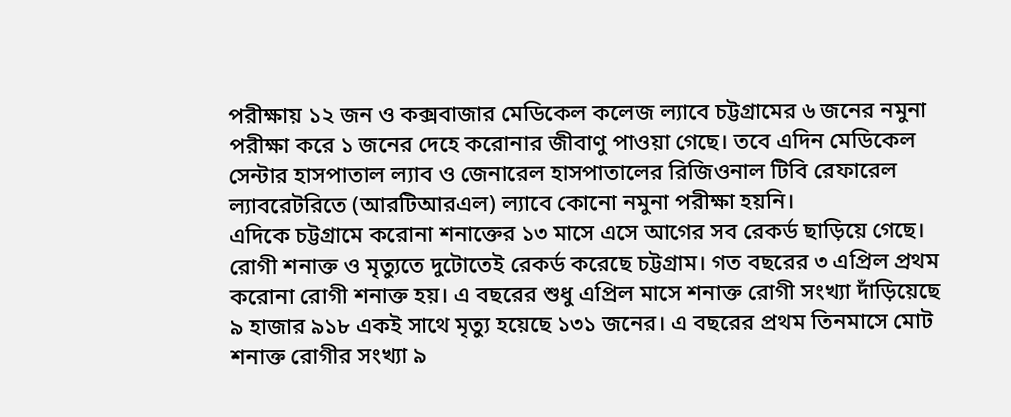পরীক্ষায় ১২ জন ও কক্সবাজার মেডিকেল কলেজ ল্যাবে চট্টগ্রামের ৬ জনের নমুনা পরীক্ষা করে ১ জনের দেহে করোনার জীবাণু পাওয়া গেছে। তবে এদিন মেডিকেল সেন্টার হাসপাতাল ল্যাব ও জেনারেল হাসপাতালের রিজিওনাল টিবি রেফারেল ল্যাবরেটরিতে (আরটিআরএল) ল্যাবে কোনো নমুনা পরীক্ষা হয়নি।
এদিকে চট্টগ্রামে করোনা শনাক্তের ১৩ মাসে এসে আগের সব রেকর্ড ছাড়িয়ে গেছে। রোগী শনাক্ত ও মৃত্যুতে দুটোতেই রেকর্ড করেছে চট্টগ্রাম। গত বছরের ৩ এপ্রিল প্রথম করোনা রোগী শনাক্ত হয়। এ বছরের শুধু এপ্রিল মাসে শনাক্ত রোগী সংখ্যা দাঁড়িয়েছে ৯ হাজার ৯১৮ একই সাথে মৃত্যু হয়েছে ১৩১ জনের। এ বছরের প্রথম তিনমাসে মোট শনাক্ত রোগীর সংখ্যা ৯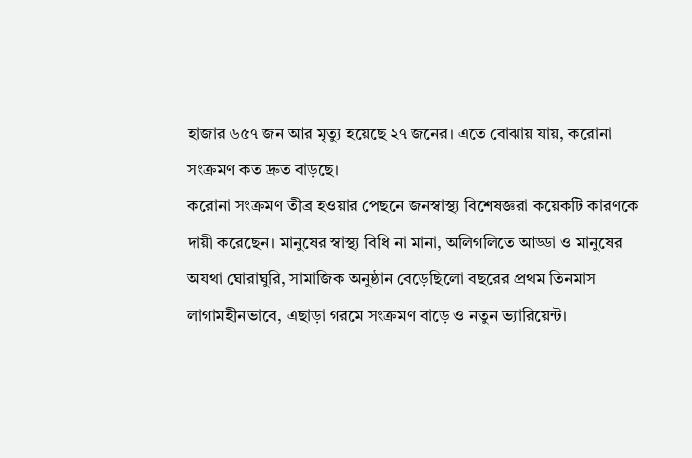হাজার ৬৫৭ জন আর মৃত্যু হয়েছে ২৭ জনের। এতে বোঝায় যায়, করোনা সংক্রমণ কত দ্রুত বাড়ছে।
করোনা সংক্রমণ তীব্র হওয়ার পেছনে জনস্বাস্থ্য বিশেষজ্ঞরা কয়েকটি কারণকে দায়ী করেছেন। মানুষের স্বাস্থ্য বিধি না মানা, অলিগলিতে আড্ডা ও মানুষের অযথা ঘোরাঘুরি, সামাজিক অনুষ্ঠান বেড়েছিলো বছরের প্রথম তিনমাস লাগামহীনভাবে, এছাড়া গরমে সংক্রমণ বাড়ে ও নতুন ভ্যারিয়েন্ট।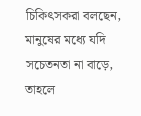চিকিৎসকরা বলছেন, মানুষের মধ্যে যদি সচেতনতা না বাড়ে, তাহলে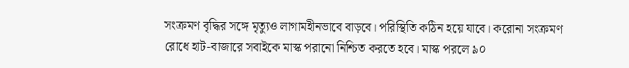সংক্রমণ বৃদ্ধির সঙ্গে মৃত্যুও লাগামহীনভাবে বাড়বে। পরিস্থিতি কঠিন হয়ে যাবে। করোনা সংক্রমণ রোধে হাট-বাজারে সবাইকে মাস্ক পরানো নিশ্চিত করতে হবে। মাস্ক পরলে ৯০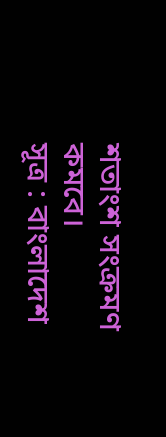শতাংশ সংক্রমণ কমবে।
সূত্র : বাংলাদেশ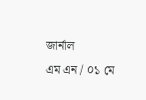জার্নাল
এম এন / ০১ মে